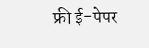फ्री ई-पेपर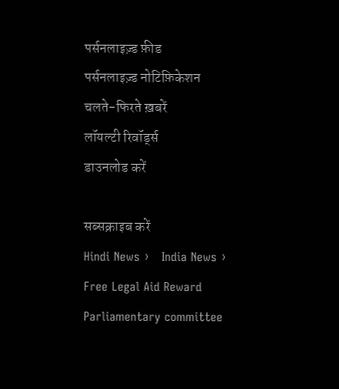पर्सनलाइज़्ड फ़ीड
पर्सनलाइज़्ड नोटिफ़िकेशन
चलते-फिरते ख़बरें
लॉयल्टी रिवॉर्ड्स
डाउनलोड करें

सब्सक्राइब करें
Hindi News ›   India News ›   Free Legal Aid Reward Parliamentary committee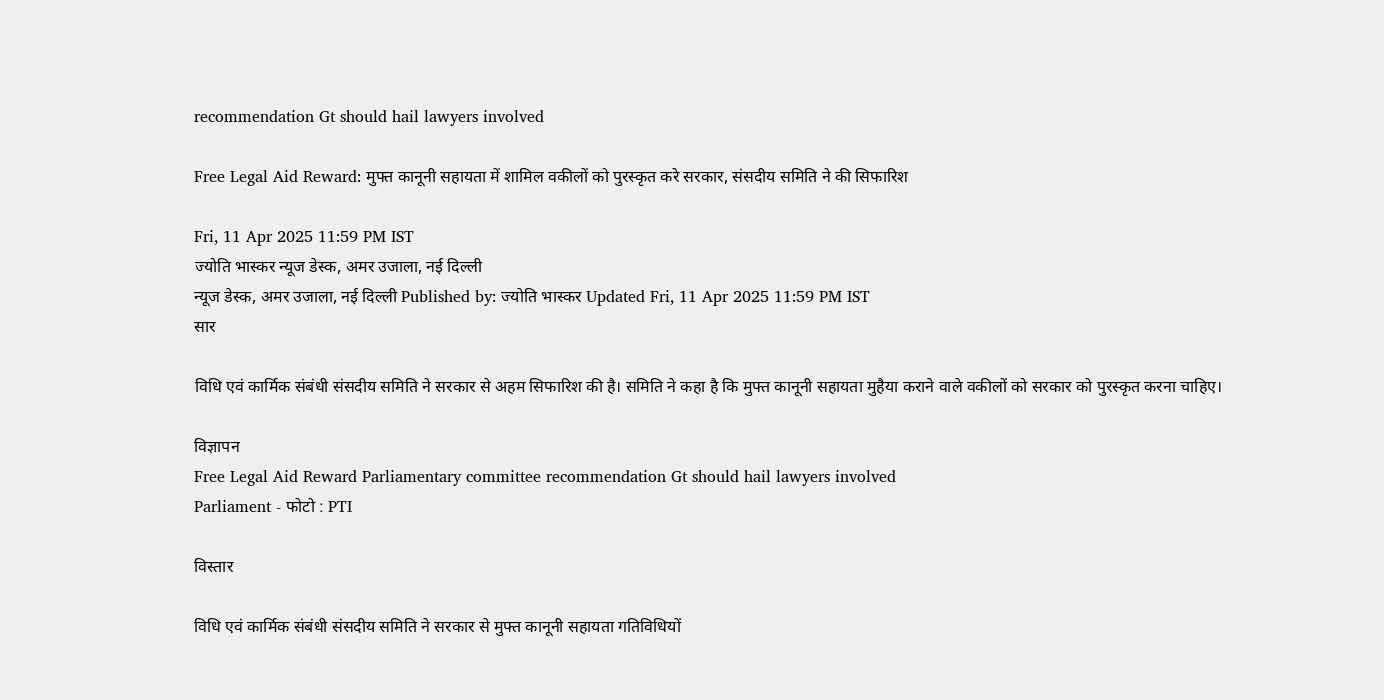recommendation Gt should hail lawyers involved

Free Legal Aid Reward: मुफ्त कानूनी सहायता में शामिल वकीलों को पुरस्कृत करे सरकार, संसदीय समिति ने की सिफारिश

Fri, 11 Apr 2025 11:59 PM IST
ज्योति भास्कर न्यूज डेस्क, अमर उजाला, नई दिल्ली
न्यूज डेस्क, अमर उजाला, नई दिल्ली Published by: ज्योति भास्कर Updated Fri, 11 Apr 2025 11:59 PM IST
सार

विधि एवं कार्मिक संबंधी संसदीय समिति ने सरकार से अहम सिफारिश की है। समिति ने कहा है कि मुफ्त कानूनी सहायता मुहैया कराने वाले वकीलों को सरकार को पुरस्कृत करना चाहिए।

विज्ञापन
Free Legal Aid Reward Parliamentary committee recommendation Gt should hail lawyers involved
Parliament - फोटो : PTI

विस्तार

विधि एवं कार्मिक संबंधी संसदीय समिति ने सरकार से मुफ्त कानूनी सहायता गतिविधियों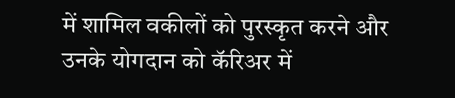में शामिल वकीलों को पुरस्कृत करने और उनके योगदान को कॅरिअर में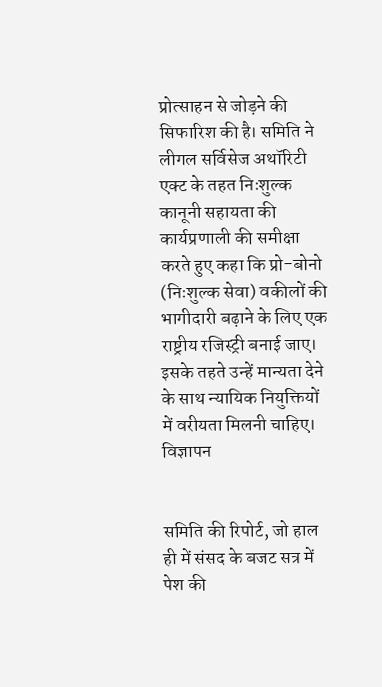प्रोत्साहन से जोड़ने की सिफारिश की है। समिति ने लीगल सर्विसेज अथॉरिटी एक्ट के तहत निःशुल्क कानूनी सहायता की कार्यप्रणाली की समीक्षा करते हुए कहा कि प्रो-बोनो (निःशुल्क सेवा) वकीलों की भागीदारी बढ़ाने के लिए एक राष्ट्रीय रजिस्ट्री बनाई जाए। इसके तहते उन्हें मान्यता देने के साथ न्यायिक नियुक्तियों में वरीयता मिलनी चाहिए।
विज्ञापन


समिति की रिपोर्ट, जो हाल ही में संसद के बजट सत्र में पेश की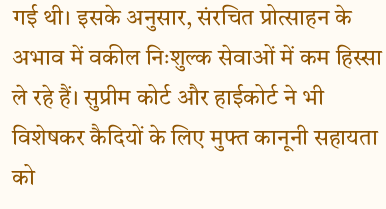गई थी। इसके अनुसार, संरचित प्रोत्साहन के अभाव में वकील निःशुल्क सेवाओं में कम हिस्सा ले रहे हैं। सुप्रीम कोर्ट और हाईकोर्ट ने भी विशेषकर कैदियों के लिए मुफ्त कानूनी सहायता को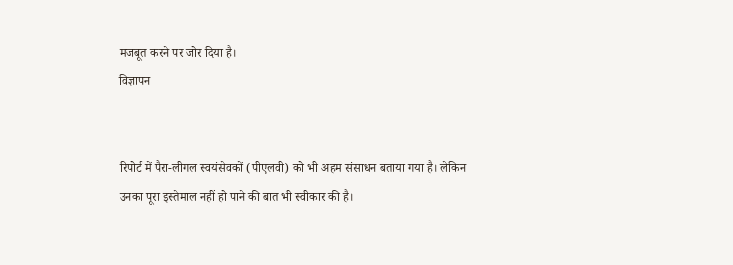मजबूत करने पर जोर दिया है।
विज्ञापन


रिपोर्ट में पैरा-लीगल स्वयंसेवकों (पीएलवी) को भी अहम संसाधन बताया गया है। लेकिन उनका पूरा इस्तेमाल नहीं हो पाने की बात भी स्वीकार की है।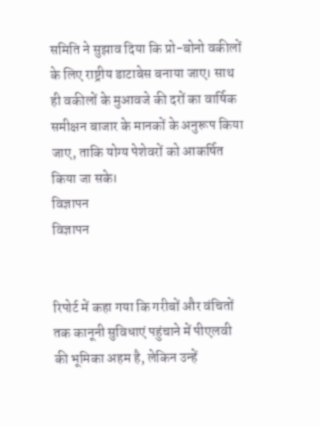समिति ने सुझाव दिया कि प्रो-बोनो वकीलों के लिए राष्ट्रीय डाटाबेस बनाया जाए। साथ ही वकीलों के मुआवजे की दरों का वार्षिक समीक्षन बाजार के मानकों के अनुरूप किया जाए, ताकि योग्य पेशेवरों को आकर्षित किया जा सके।
विज्ञापन
विज्ञापन


रिपोर्ट में कहा गया कि गरीबों और वंचितों तक कानूनी सुविधाएं पहुंचाने में पीएलवी की भूमिका अहम है, लेकिन उन्हें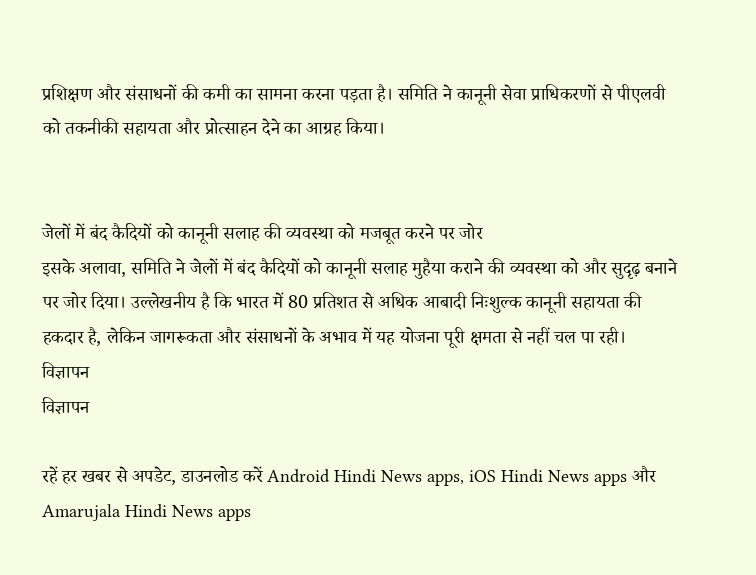प्रशिक्षण और संसाधनों की कमी का सामना करना पड़ता है। समिति ने कानूनी सेवा प्राधिकरणों से पीएलवी को तकनीकी सहायता और प्रोत्साहन देने का आग्रह किया।


जेलों में बंद कैदियों को कानूनी सलाह की व्यवस्था को मजबूत करने पर जोर
इसके अलावा, समिति ने जेलों में बंद कैदियों को कानूनी सलाह मुहैया कराने की व्यवस्था को और सुदृढ़ बनाने पर जोर दिया। उल्लेखनीय है कि भारत में 80 प्रतिशत से अधिक आबादी निःशुल्क कानूनी सहायता की हकदार है, लेकिन जागरूकता और संसाधनों के अभाव में यह योजना पूरी क्षमता से नहीं चल पा रही।
विज्ञापन
विज्ञापन

रहें हर खबर से अपडेट, डाउनलोड करें Android Hindi News apps, iOS Hindi News apps और Amarujala Hindi News apps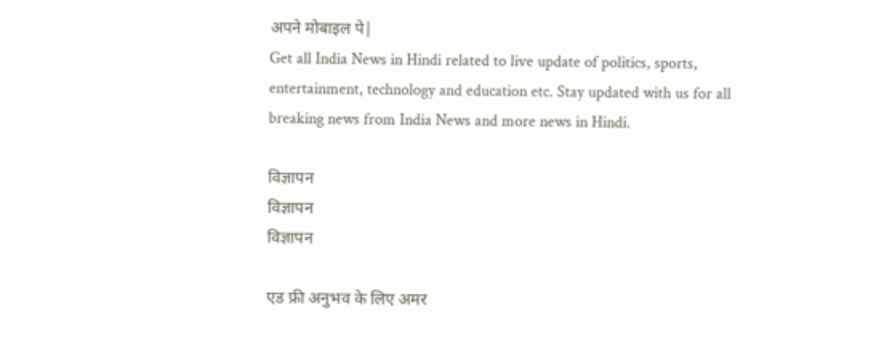अपने मोबाइल पे|
Get all India News in Hindi related to live update of politics, sports, entertainment, technology and education etc. Stay updated with us for all breaking news from India News and more news in Hindi.

विज्ञापन
विज्ञापन
विज्ञापन

एड फ्री अनुभव के लिए अमर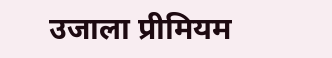उजाला प्रीमियम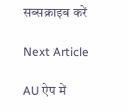सब्सक्राइब करें

Next Article

AU ऐप में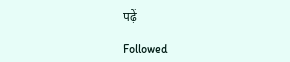पढ़ें

Followed